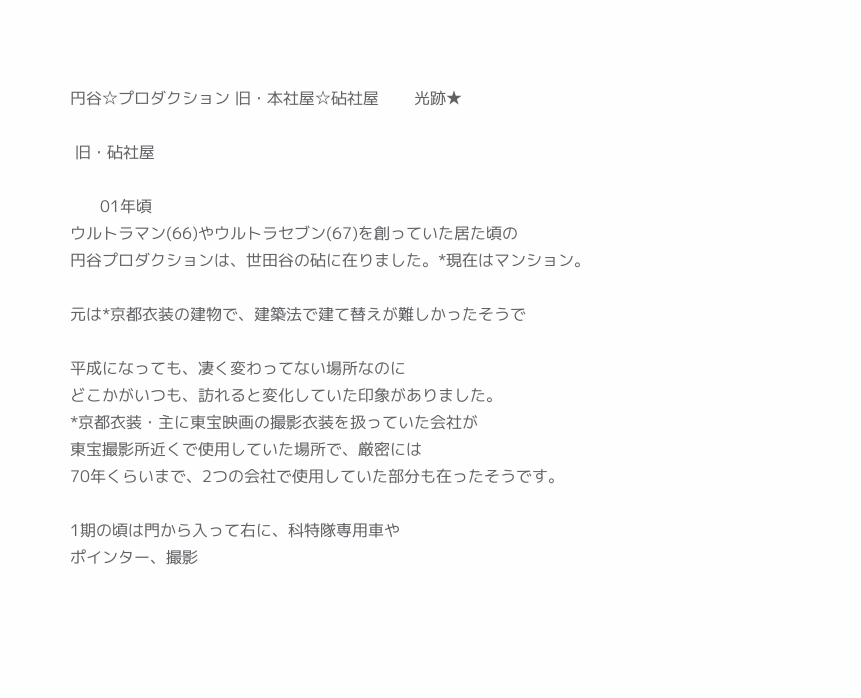円谷☆プロダクション 旧・本社屋☆砧社屋       光跡★

 旧・砧社屋

      01年頃
ウルトラマン(66)やウルトラセブン(67)を創っていた居た頃の
円谷プロダクションは、世田谷の砧に在りました。*現在はマンション。

元は*京都衣装の建物で、建築法で建て替えが難しかったそうで

平成になっても、凄く変わってない場所なのに
どこかがいつも、訪れると変化していた印象がありました。
*京都衣装・主に東宝映画の撮影衣装を扱っていた会社が
東宝撮影所近くで使用していた場所で、厳密には
70年くらいまで、2つの会社で使用していた部分も在ったそうです。

1期の頃は門から入って右に、科特隊専用車や
ポインター、撮影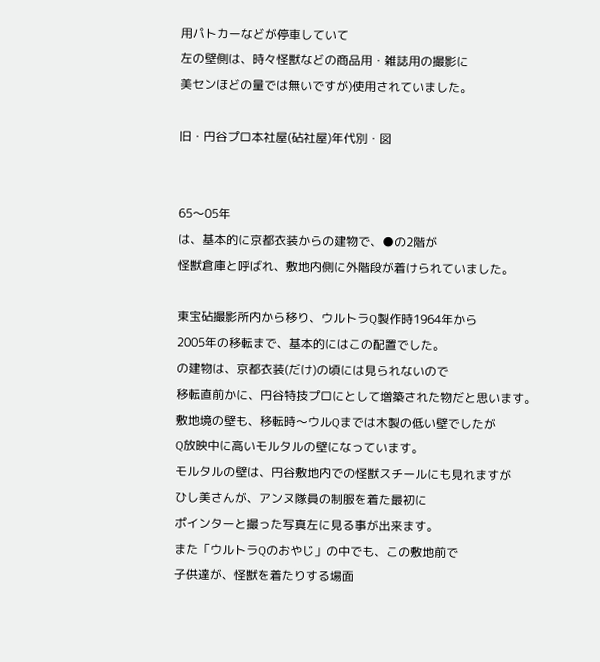用パトカーなどが停車していて
左の壁側は、時々怪獣などの商品用・雑誌用の撮影に
美センほどの量では無いですが)使用されていました。

旧・円谷プロ本社屋(砧社屋)年代別・図


65〜05年
は、基本的に京都衣装からの建物で、●の2階が
怪獣倉庫と呼ばれ、敷地内側に外階段が着けられていました。

東宝砧撮影所内から移り、ウルトラQ製作時1964年から
2005年の移転まで、基本的にはこの配置でした。
の建物は、京都衣装(だけ)の頃には見られないので
移転直前かに、円谷特技プロにとして増築された物だと思います。
敷地境の壁も、移転時〜ウルQまでは木製の低い壁でしたが
Q放映中に高いモルタルの壁になっています。
モルタルの壁は、円谷敷地内での怪獣スチールにも見れますが
ひし美さんが、アンヌ隊員の制服を着た最初に
ポインターと撮った写真左に見る事が出来ます。
また「ウルトラQのおやじ」の中でも、この敷地前で
子供達が、怪獣を着たりする場面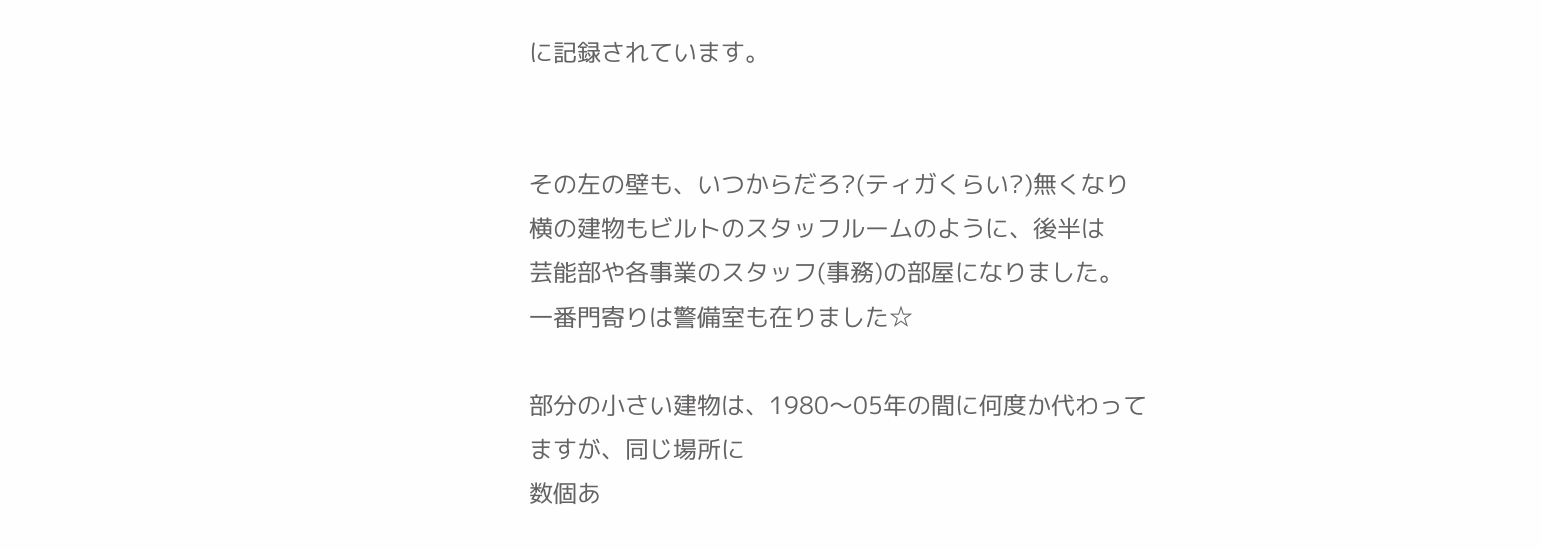に記録されています。


その左の壁も、いつからだろ?(ティガくらい?)無くなり
横の建物もビルトのスタッフルームのように、後半は
芸能部や各事業のスタッフ(事務)の部屋になりました。
一番門寄りは警備室も在りました☆

部分の小さい建物は、1980〜05年の間に何度か代わって
ますが、同じ場所に
数個あ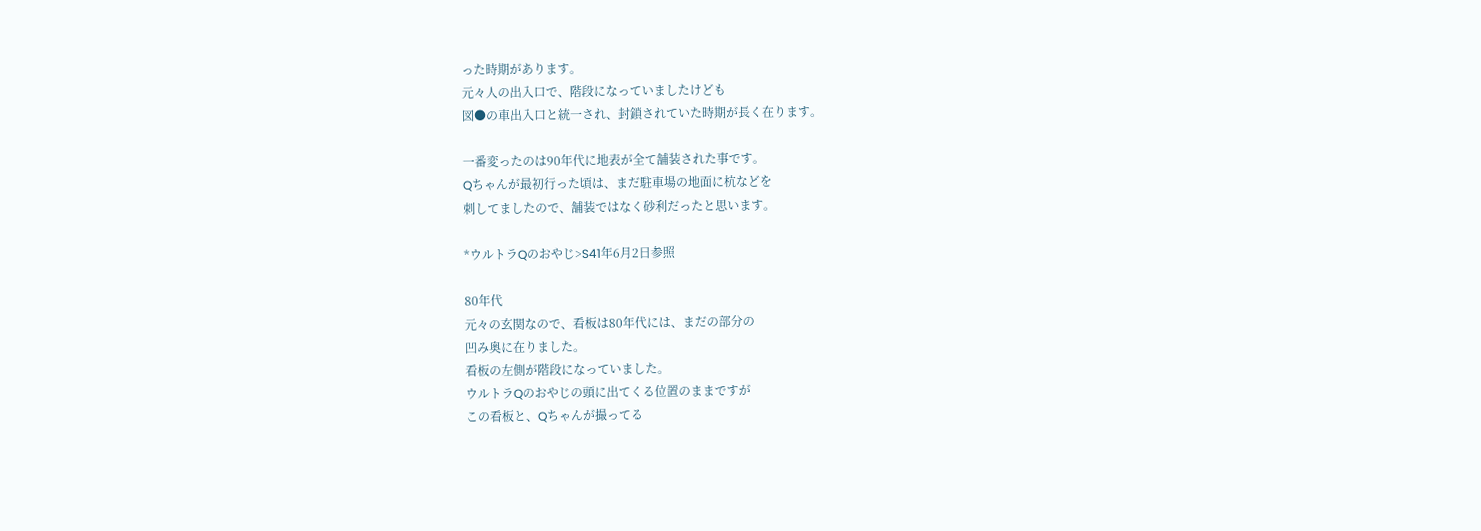った時期があります。
元々人の出入口で、階段になっていましたけども
図●の車出入口と統一され、封鎖されていた時期が長く在ります。

一番変ったのは90年代に地表が全て舗装された事です。
Qちゃんが最初行った頃は、まだ駐車場の地面に杭などを
刺してましたので、舗装ではなく砂利だったと思います。

*ウルトラQのおやじ>S41年6月2日参照

80年代
元々の玄関なので、看板は80年代には、まだの部分の
凹み奥に在りました。
看板の左側が階段になっていました。
ウルトラQのおやじの頭に出てくる位置のままですが
この看板と、Qちゃんが撮ってる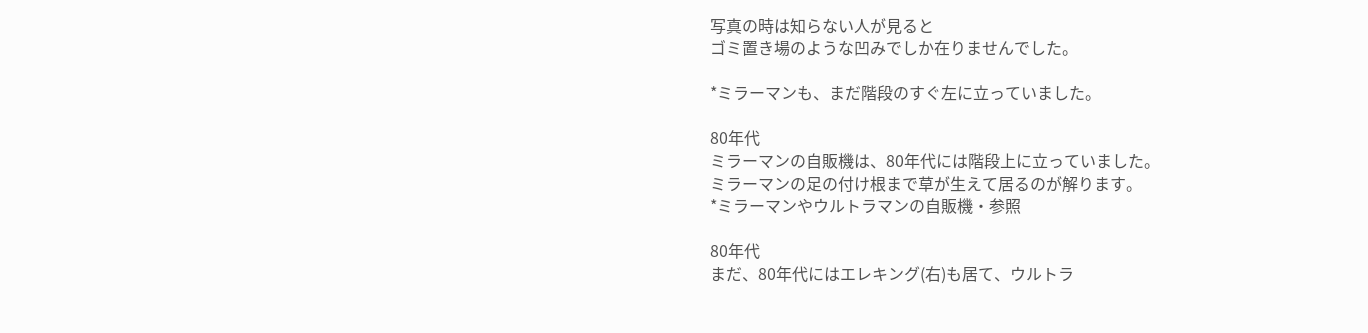写真の時は知らない人が見ると
ゴミ置き場のような凹みでしか在りませんでした。

*ミラーマンも、まだ階段のすぐ左に立っていました。

80年代
ミラーマンの自販機は、80年代には階段上に立っていました。
ミラーマンの足の付け根まで草が生えて居るのが解ります。
*ミラーマンやウルトラマンの自販機・参照

80年代
まだ、80年代にはエレキング(右)も居て、ウルトラ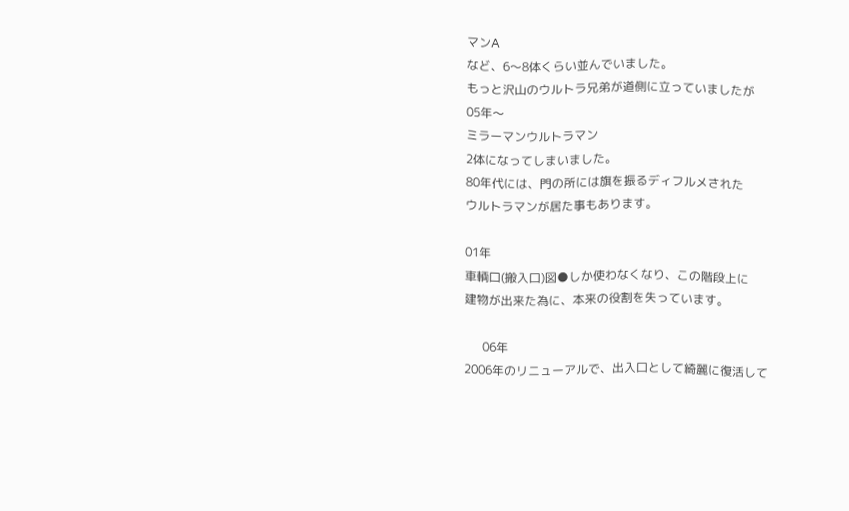マンA
など、6〜8体くらい並んでいました。
もっと沢山のウルトラ兄弟が道側に立っていましたが
05年〜
ミラーマンウルトラマン
2体になってしまいました。
80年代には、門の所には旗を振るディフルメされた
ウルトラマンが居た事もあります。

01年
車輌口(搬入口)図●しか使わなくなり、この階段上に
建物が出来た為に、本来の役割を失っています。

      06年
2006年のリニューアルで、出入口として綺麗に復活して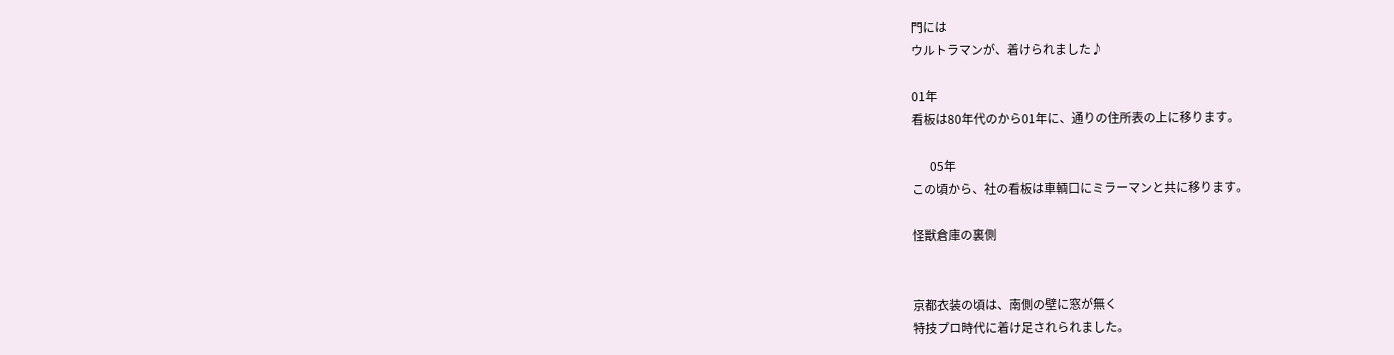門には
ウルトラマンが、着けられました♪

01年
看板は80年代のから01年に、通りの住所表の上に移ります。

      05年
この頃から、社の看板は車輌口にミラーマンと共に移ります。

怪獣倉庫の裏側


京都衣装の頃は、南側の壁に窓が無く
特技プロ時代に着け足されられました。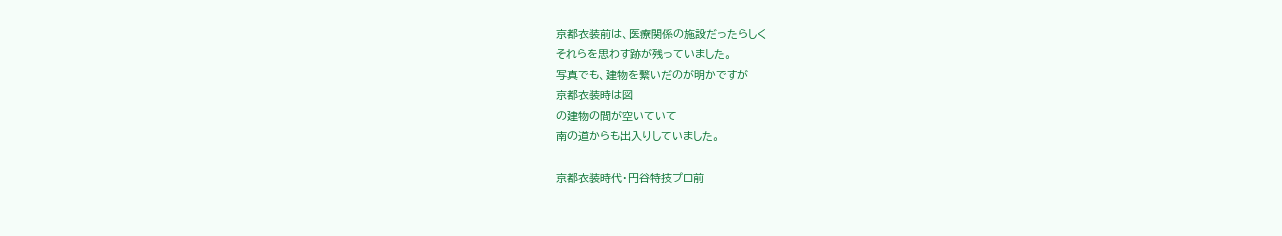京都衣装前は、医療関係の施設だったらしく
それらを思わす跡が残っていました。
写真でも、建物を繋いだのが明かですが
京都衣装時は図
の建物の間が空いていて
南の道からも出入りしていました。

京都衣装時代・円谷特技プロ前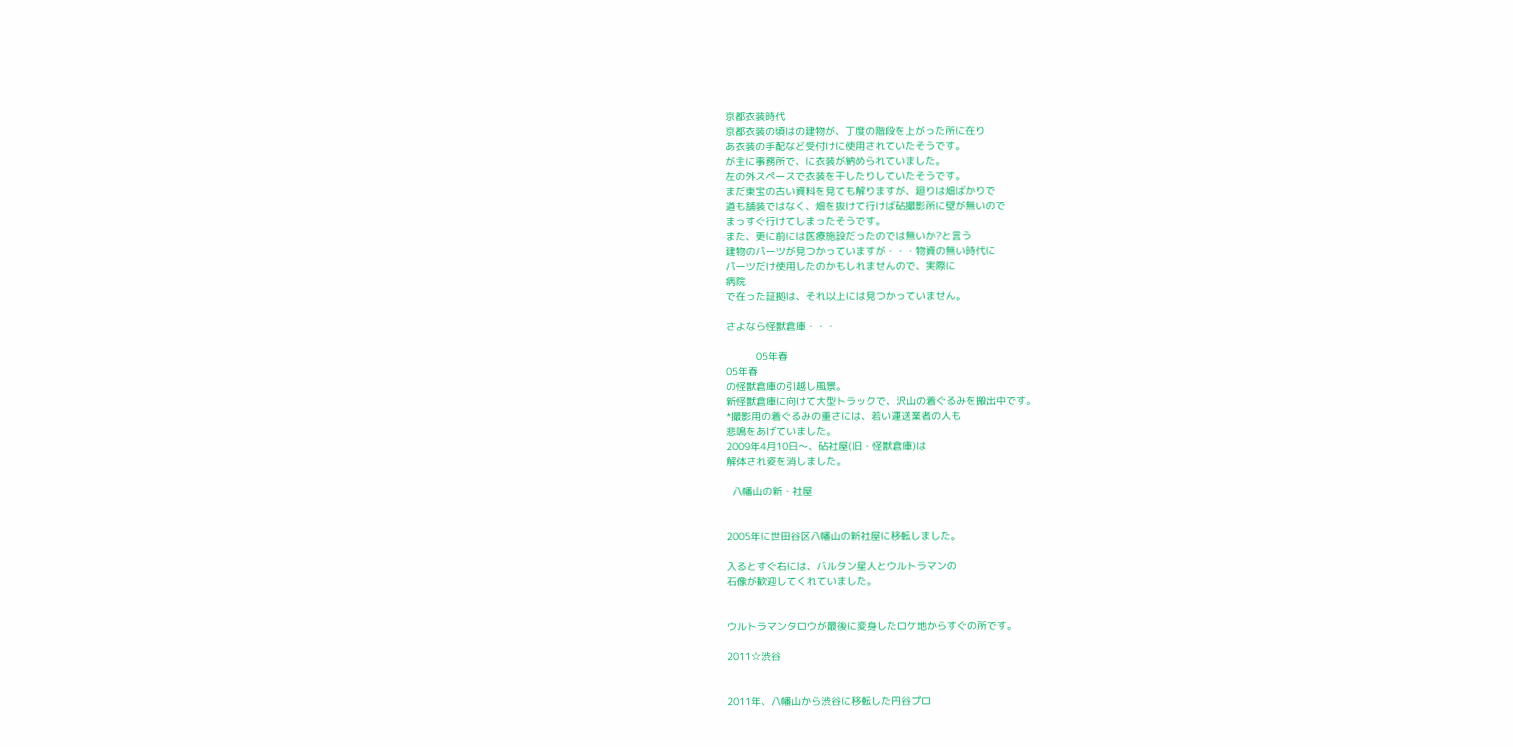京都衣装時代
京都衣装の頃はの建物が、丁度の階段を上がった所に在り
あ衣装の手配など受付けに使用されていたそうです。
が主に事務所で、に衣装が納められていました。
左の外スペースで衣装を干したりしていたそうです。
まだ東宝の古い資料を見ても解りますが、廻りは畑ばかりで
道も舗装ではなく、畑を抜けて行けば砧撮影所に壁が無いので
まっすぐ行けてしまったそうです。
また、更に前には医療施設だったのでは無いか?と言う
建物のパーツが見つかっていますが・・・物資の無い時代に
パーツだけ使用したのかもしれませんので、実際に
病院
で在った証拠は、それ以上には見つかっていません。

さよなら怪獣倉庫・・・

          05年春
05年春
の怪獣倉庫の引越し風景。
新怪獣倉庫に向けて大型トラックで、沢山の着ぐるみを搬出中です。
*撮影用の着ぐるみの重さには、若い運送業者の人も
悲鳴をあげていました。
2009年4月10日〜、砧社屋(旧・怪獣倉庫)は
解体され姿を消しました。

  八幡山の新・社屋


2005年に世田谷区八幡山の新社屋に移転しました。

入るとすぐ右には、バルタン星人とウルトラマンの
石像が歓迎してくれていました。


ウルトラマンタロウが最後に変身したロケ地からすぐの所です。

2011☆渋谷


2011年、八幡山から渋谷に移転した円谷プロ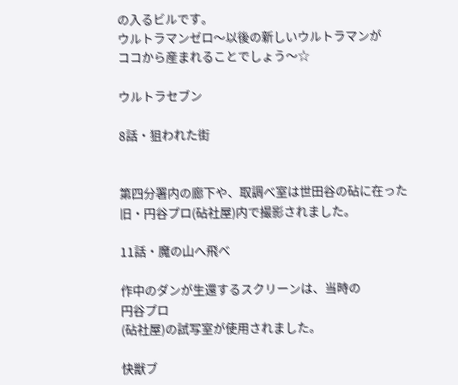の入るビルです。
ウルトラマンゼロ〜以後の新しいウルトラマンが
ココから産まれることでしょう〜☆

ウルトラセブン

8話・狙われた街


第四分署内の廊下や、取調べ室は世田谷の砧に在った
旧・円谷プロ(砧社屋)内で撮影されました。

11話・魔の山へ飛べ

作中のダンが生還するスクリーンは、当時の
円谷プロ
(砧社屋)の試写室が使用されました。

快獣ブ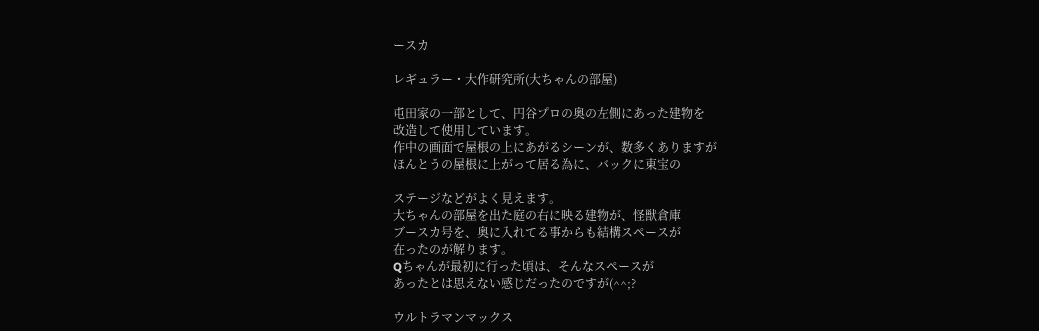ースカ

レギュラー・大作研究所(大ちゃんの部屋)

屯田家の一部として、円谷プロの奥の左側にあった建物を
改造して使用しています。
作中の画面で屋根の上にあがるシーンが、数多くありますが
ほんとうの屋根に上がって居る為に、バックに東宝の

ステージなどがよく見えます。
大ちゃんの部屋を出た庭の右に映る建物が、怪獣倉庫
ブースカ号を、奥に入れてる事からも結構スペースが
在ったのが解ります。
Qちゃんが最初に行った頃は、そんなスペースが
あったとは思えない感じだったのですが(^^;?

ウルトラマンマックス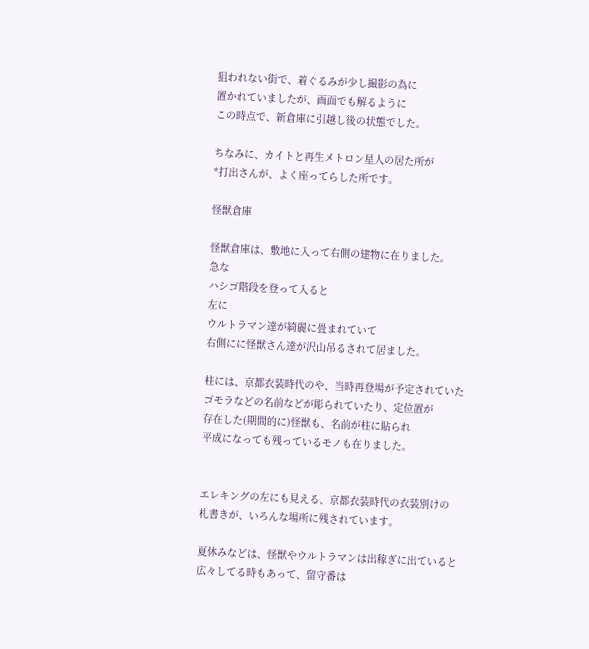狙われない街で、着ぐるみが少し撮影の為に
置かれていましたが、画面でも解るように
この時点で、新倉庫に引越し後の状態でした。

ちなみに、カイトと再生メトロン星人の居た所が
*打出さんが、よく座ってらした所です。

怪獣倉庫

怪獣倉庫は、敷地に入って右側の建物に在りました。
急な
ハシゴ階段を登って入ると
左に
ウルトラマン達が綺麗に畳まれていて
右側にに怪獣さん達が沢山吊るされて居ました。

柱には、京都衣装時代のや、当時再登場が予定されていた
ゴモラなどの名前などが彫られていたり、定位置が
存在した(期間的に)怪獣も、名前が柱に貼られ
平成になっても残っているモノも在りました。


エレキングの左にも見える、京都衣装時代の衣装別けの
札書きが、いろんな場所に残されています。

夏休みなどは、怪獣やウルトラマンは出稼ぎに出ていると
広々してる時もあって、留守番は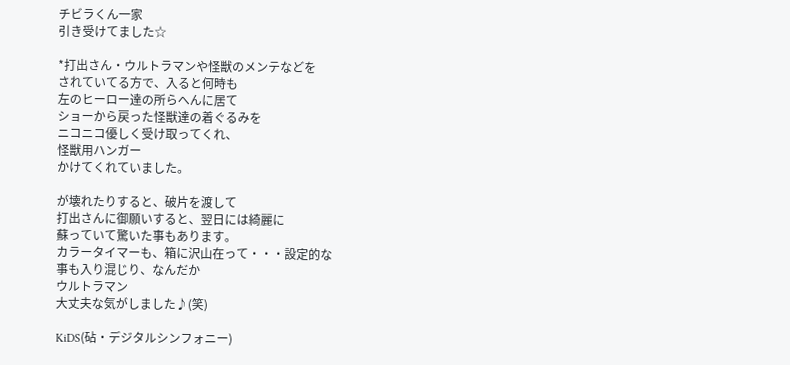チビラくん一家
引き受けてました☆

*打出さん・ウルトラマンや怪獣のメンテなどを
されていてる方で、入ると何時も
左のヒーロー達の所らへんに居て
ショーから戻った怪獣達の着ぐるみを
ニコニコ優しく受け取ってくれ、
怪獣用ハンガー
かけてくれていました。

が壊れたりすると、破片を渡して
打出さんに御願いすると、翌日には綺麗に
蘇っていて驚いた事もあります。
カラータイマーも、箱に沢山在って・・・設定的な
事も入り混じり、なんだか
ウルトラマン
大丈夫な気がしました♪(笑)

KiDS(砧・デジタルシンフォニー)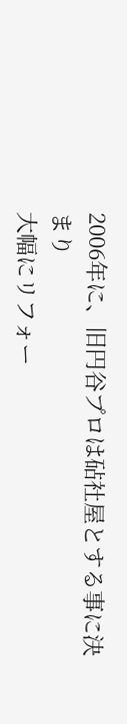2006年に、旧円谷プロは砧社屋とする事に決まり
大幅にリフォー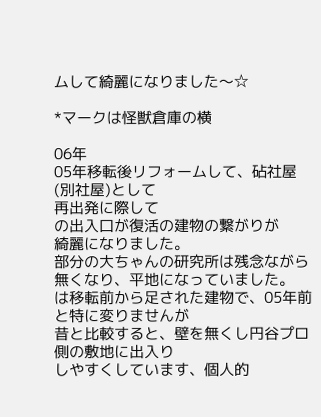ムして綺麗になりました〜☆

*マークは怪獣倉庫の横

06年
05年移転後リフォームして、砧社屋(別社屋)として
再出発に際して
の出入口が復活の建物の繋がりが
綺麗になりました。
部分の大ちゃんの研究所は残念ながら
無くなり、平地になっていました。
は移転前から足された建物で、05年前と特に変りませんが
昔と比較すると、壁を無くし円谷プロ側の敷地に出入り
しやすくしています、個人的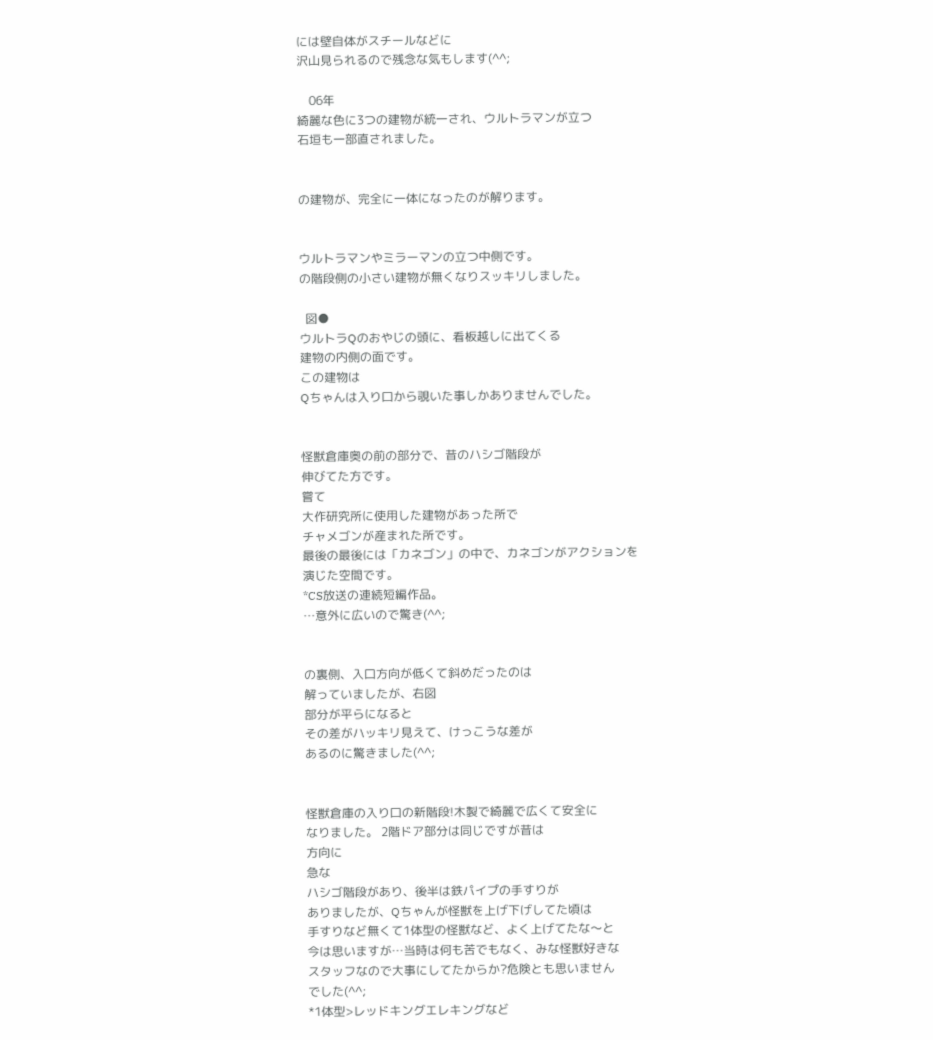には壁自体がスチールなどに
沢山見られるので残念な気もします(^^;

    06年
綺麗な色に3つの建物が統一され、ウルトラマンが立つ
石垣も一部直されました。


の建物が、完全に一体になったのが解ります。


ウルトラマンやミラーマンの立つ中側です。
の階段側の小さい建物が無くなりスッキリしました。

  図●
ウルトラQのおやじの頭に、看板越しに出てくる
建物の内側の面です。
この建物は
Qちゃんは入り口から覗いた事しかありませんでした。


怪獣倉庫奥の前の部分で、昔のハシゴ階段が
伸びてた方です。
嘗て
大作研究所に使用した建物があった所で
チャメゴンが産まれた所です。
最後の最後には「カネゴン」の中で、カネゴンがアクションを
演じた空間です。
*CS放送の連続短編作品。
…意外に広いので驚き(^^;


の裏側、入口方向が低くて斜めだったのは
解っていましたが、右図
部分が平らになると
その差がハッキリ見えて、けっこうな差が
あるのに驚きました(^^;


怪獣倉庫の入り口の新階段!木製で綺麗で広くて安全に
なりました。 2階ドア部分は同じですが昔は
方向に
急な
ハシゴ階段があり、後半は鉄パイプの手すりが
ありましたが、Qちゃんが怪獣を上げ下げしてた頃は
手すりなど無くて1体型の怪獣など、よく上げてたな〜と
今は思いますが…当時は何も苦でもなく、みな怪獣好きな
スタッフなので大事にしてたからか?危険とも思いません
でした(^^;
*1体型>レッドキングエレキングなど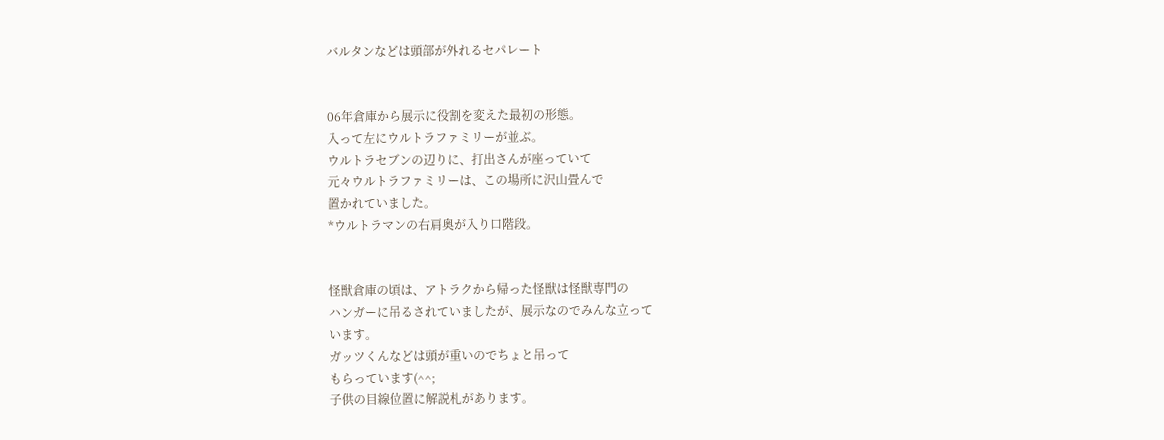バルタンなどは頭部が外れるセパレート


06年倉庫から展示に役割を変えた最初の形態。
入って左にウルトラファミリーが並ぶ。
ウルトラセブンの辺りに、打出さんが座っていて
元々ウルトラファミリーは、この場所に沢山畳んで
置かれていました。
*ウルトラマンの右肩奥が入り口階段。


怪獣倉庫の頃は、アトラクから帰った怪獣は怪獣専門の
ハンガーに吊るされていましたが、展示なのでみんな立って
います。
ガッツくんなどは頭が重いのでちょと吊って
もらっています(^^;
子供の目線位置に解説札があります。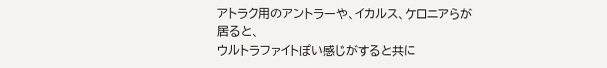アトラク用のアントラーや、イカルス、ケロニアらが
居ると、
ウルトラファイトぽい感じがすると共に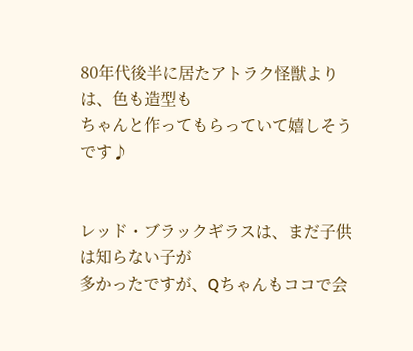80年代後半に居たアトラク怪獣よりは、色も造型も
ちゃんと作ってもらっていて嬉しそうです♪


レッド・ブラックギラスは、まだ子供は知らない子が
多かったですが、Qちゃんもココで会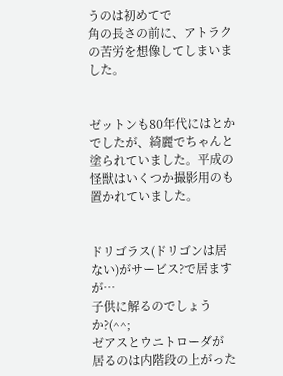うのは初めてで
角の長さの前に、アトラクの苦労を想像してしまいました。


ゼットンも80年代にはとかでしたが、綺麗でちゃんと
塗られていました。平成の怪獣はいくつか撮影用のも
置かれていました。


ドリゴラス(ドリゴンは居ない)がサービス?で居ますが…
子供に解るのでしょうか?(^^;
ゼアスとウニトローダが
居るのは内階段の上がった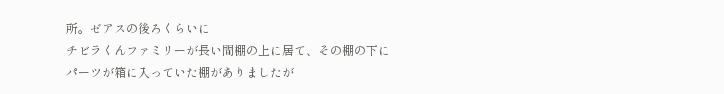所。ゼアスの後ろくらいに
チビラくんファミリーが長い間棚の上に居て、その棚の下に
パーツが箱に入っていた棚がありましたが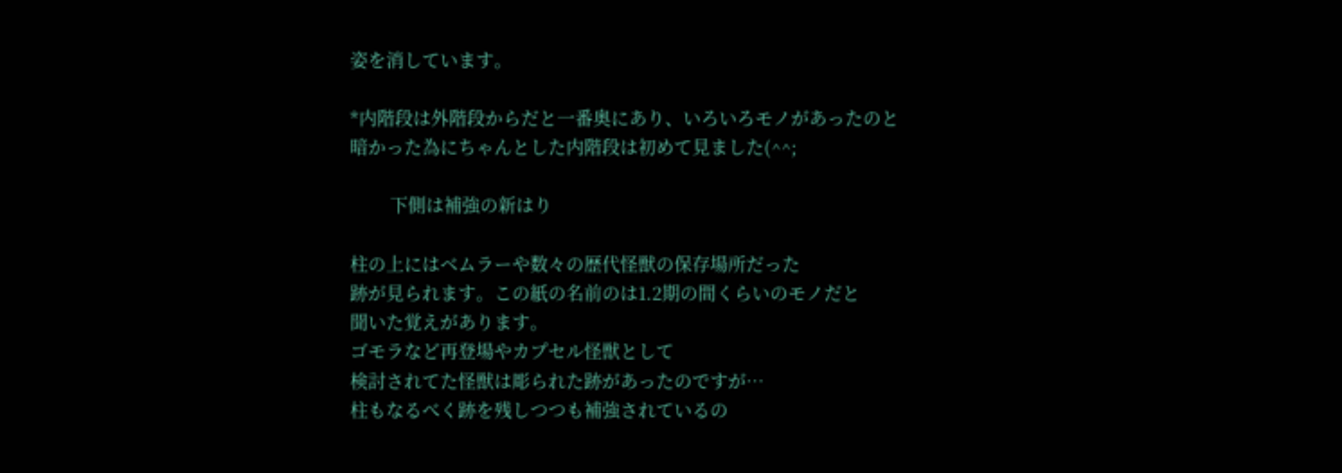姿を消しています。

*内階段は外階段からだと一番奥にあり、いろいろモノがあったのと
暗かった為にちゃんとした内階段は初めて見ました(^^;

        下側は補強の新はり

柱の上にはベムラーや数々の歴代怪獣の保存場所だった
跡が見られます。この紙の名前のは1.2期の間くらいのモノだと
聞いた覚えがあります。
ゴモラなど再登場やカプセル怪獣として
検討されてた怪獣は彫られた跡があったのですが…
柱もなるべく跡を残しつつも補強されているの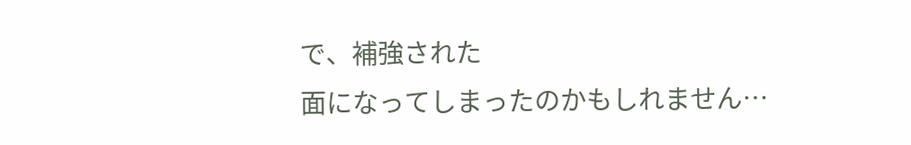で、補強された
面になってしまったのかもしれません…